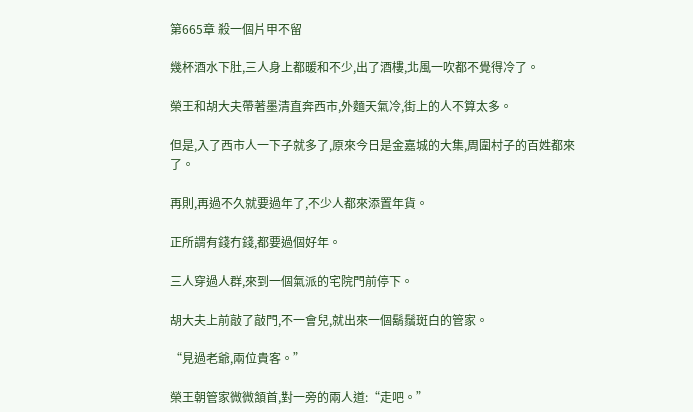第665章 殺一個片甲不留

幾杯酒水下肚,三人身上都暖和不少,出了酒樓,北風一吹都不覺得冷了。

榮王和胡大夫帶著墨清直奔西市,外麵天氣冷,街上的人不算太多。

但是,入了西市人一下子就多了,原來今日是金嘉城的大集,周圍村子的百姓都來了。

再則,再過不久就要過年了,不少人都來添置年貨。

正所謂有錢冇錢,都要過個好年。

三人穿過人群,來到一個氣派的宅院門前停下。

胡大夫上前敲了敲門,不一會兒,就出來一個鬍鬚斑白的管家。

“見過老爺,兩位貴客。”

榮王朝管家微微頷首,對一旁的兩人道:“走吧。”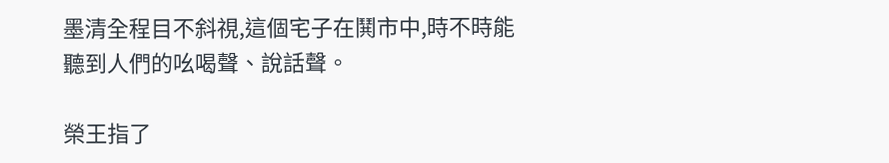墨清全程目不斜視,這個宅子在鬨市中,時不時能聽到人們的吆喝聲、說話聲。

榮王指了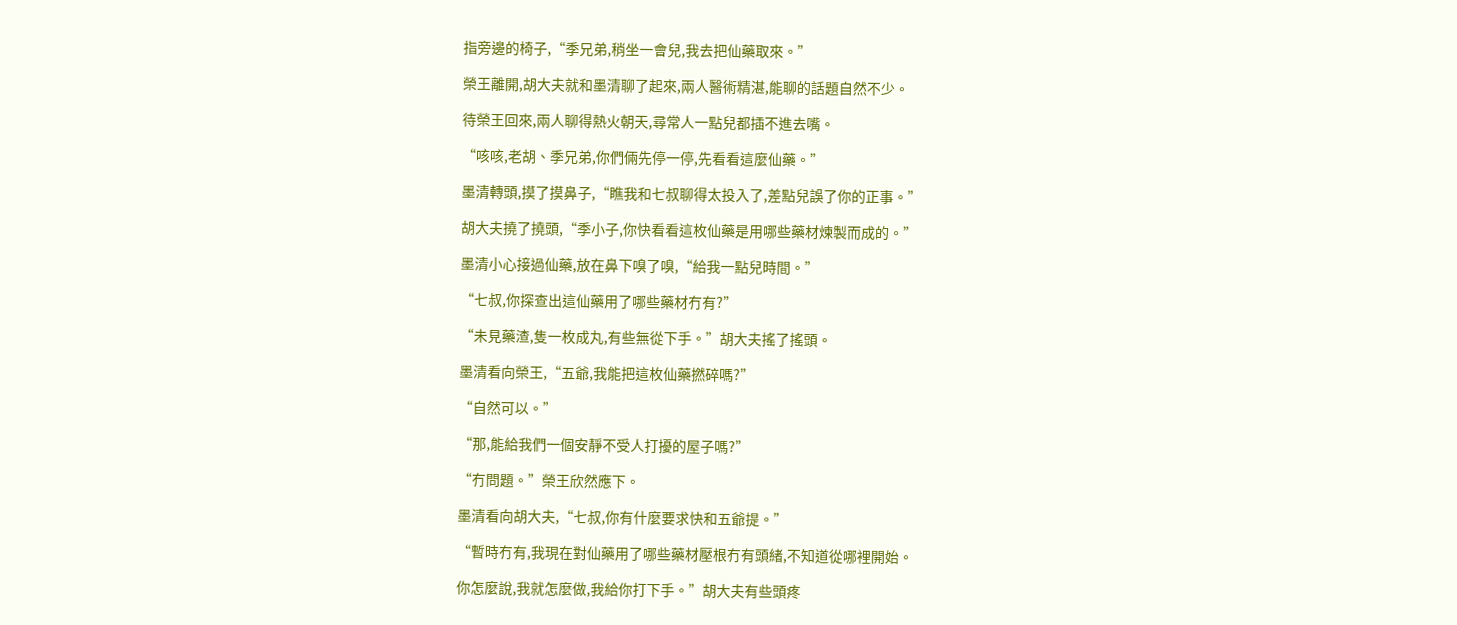指旁邊的椅子,“季兄弟,稍坐一會兒,我去把仙藥取來。”

榮王離開,胡大夫就和墨清聊了起來,兩人醫術精湛,能聊的話題自然不少。

待榮王回來,兩人聊得熱火朝天,尋常人一點兒都插不進去嘴。

“咳咳,老胡、季兄弟,你們倆先停一停,先看看這麼仙藥。”

墨清轉頭,摸了摸鼻子,“瞧我和七叔聊得太投入了,差點兒誤了你的正事。”

胡大夫撓了撓頭,“季小子,你快看看這枚仙藥是用哪些藥材煉製而成的。”

墨清小心接過仙藥,放在鼻下嗅了嗅,“給我一點兒時間。”

“七叔,你探查出這仙藥用了哪些藥材冇有?”

“未見藥渣,隻一枚成丸,有些無從下手。”胡大夫搖了搖頭。

墨清看向榮王,“五爺,我能把這枚仙藥撚碎嗎?”

“自然可以。”

“那,能給我們一個安靜不受人打擾的屋子嗎?”

“冇問題。”榮王欣然應下。

墨清看向胡大夫,“七叔,你有什麼要求快和五爺提。”

“暫時冇有,我現在對仙藥用了哪些藥材壓根冇有頭緒,不知道從哪裡開始。

你怎麼說,我就怎麼做,我給你打下手。”胡大夫有些頭疼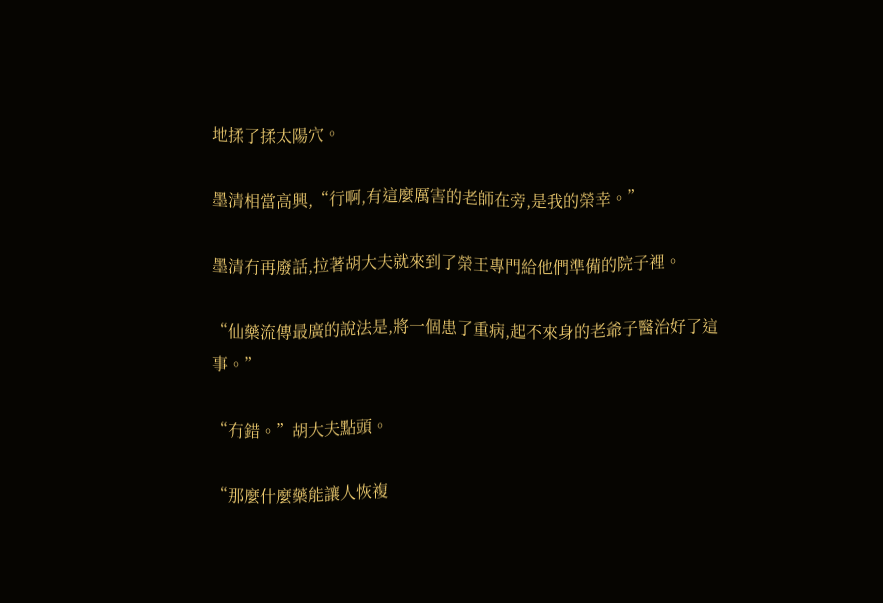地揉了揉太陽穴。

墨清相當高興,“行啊,有這麼厲害的老師在旁,是我的榮幸。”

墨清冇再廢話,拉著胡大夫就來到了榮王專門給他們準備的院子裡。

“仙藥流傳最廣的說法是,將一個患了重病,起不來身的老爺子醫治好了這事。”

“冇錯。”胡大夫點頭。

“那麼什麼藥能讓人恢複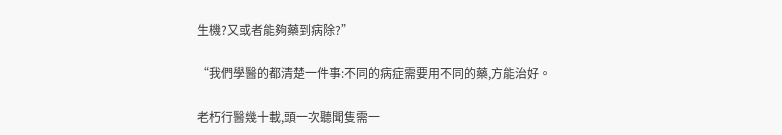生機?又或者能夠藥到病除?”

“我們學醫的都清楚一件事:不同的病症需要用不同的藥,方能治好。

老朽行醫幾十載,頭一次聽聞隻需一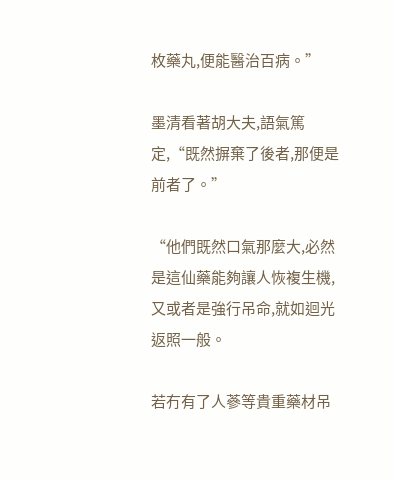枚藥丸,便能醫治百病。”

墨清看著胡大夫,語氣篤定,“既然摒棄了後者,那便是前者了。”

“他們既然口氣那麼大,必然是這仙藥能夠讓人恢複生機,又或者是強行吊命,就如迴光返照一般。

若冇有了人蔘等貴重藥材吊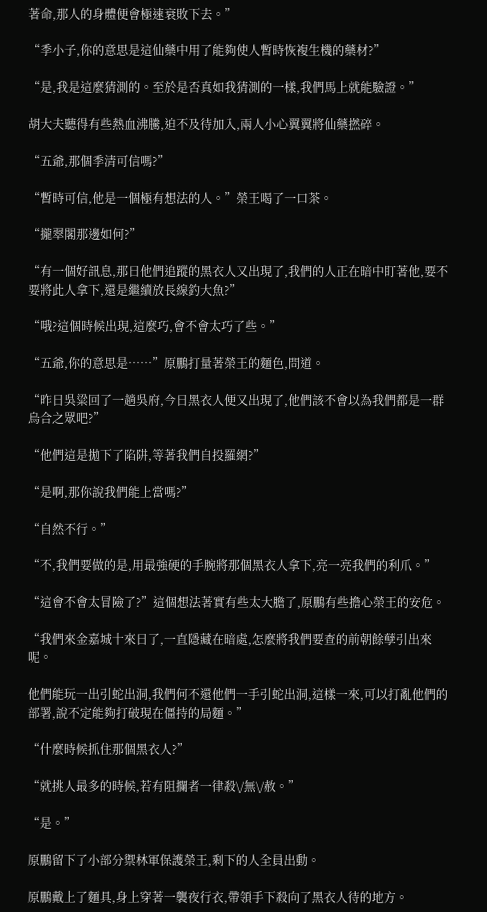著命,那人的身體便會極速衰敗下去。”

“季小子,你的意思是這仙藥中用了能夠使人暫時恢複生機的藥材?”

“是,我是這麼猜測的。至於是否真如我猜測的一樣,我們馬上就能驗證。”

胡大夫聽得有些熱血沸騰,迫不及待加入,兩人小心翼翼將仙藥撚碎。

“五爺,那個季清可信嗎?”

“暫時可信,他是一個極有想法的人。”榮王喝了一口茶。

“攏翠閣那邊如何?”

“有一個好訊息,那日他們追蹤的黑衣人又出現了,我們的人正在暗中盯著他,要不要將此人拿下,還是繼續放長線釣大魚?”

“哦?這個時候出現,這麼巧,會不會太巧了些。”

“五爺,你的意思是……”原鵬打量著榮王的麵色,問道。

“昨日吳粱回了一趟吳府,今日黑衣人便又出現了,他們該不會以為我們都是一群烏合之眾吧?”

“他們這是拋下了陷阱,等著我們自投羅網?”

“是啊,那你說我們能上當嗎?”

“自然不行。”

“不,我們要做的是,用最強硬的手腕將那個黑衣人拿下,亮一亮我們的利爪。”

“這會不會太冒險了?”這個想法著實有些太大膽了,原鵬有些擔心榮王的安危。

“我們來金嘉城十來日了,一直隱藏在暗處,怎麼將我們要查的前朝餘孽引出來呢。

他們能玩一出引蛇出洞,我們何不還他們一手引蛇出洞,這樣一來,可以打亂他們的部署,說不定能夠打破現在僵持的局麵。”

“什麼時候抓住那個黑衣人?”

“就挑人最多的時候,若有阻攔者一律殺\/無\/赦。”

“是。”

原鵬留下了小部分禦林軍保護榮王,剩下的人全員出動。

原鵬戴上了麵具,身上穿著一襲夜行衣,帶領手下殺向了黑衣人待的地方。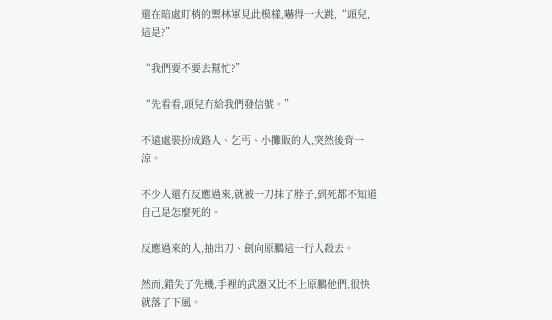還在暗處盯梢的禦林軍見此模樣,嚇得一大跳,“頭兒,這是?”

“我們要不要去幫忙?”

“先看看,頭兒冇給我們發信號。”

不遠處裝扮成路人、乞丐、小攤販的人,突然後背一涼。

不少人還冇反應過來,就被一刀抹了脖子,到死都不知道自己是怎麼死的。

反應過來的人,抽出刀、劍向原鵬這一行人殺去。

然而,錯失了先機,手裡的武器又比不上原鵬他們,很快就落了下風。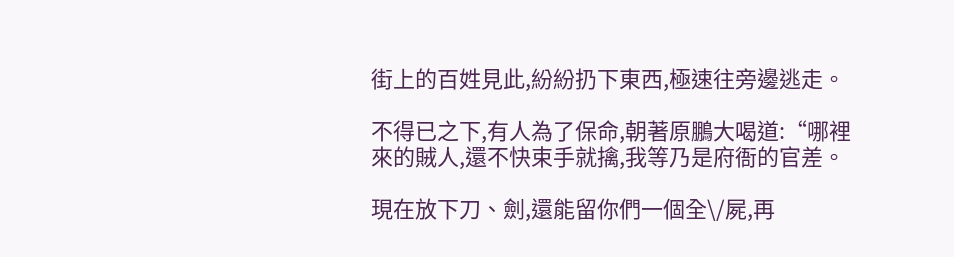街上的百姓見此,紛紛扔下東西,極速往旁邊逃走。

不得已之下,有人為了保命,朝著原鵬大喝道:“哪裡來的賊人,還不快束手就擒,我等乃是府衙的官差。

現在放下刀、劍,還能留你們一個全\/屍,再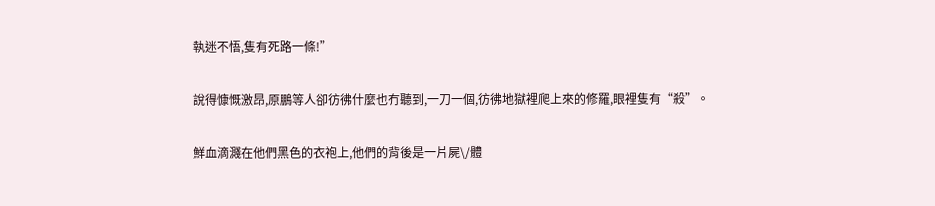執迷不悟,隻有死路一條!”

說得慷慨激昂,原鵬等人卻彷彿什麼也冇聽到,一刀一個,彷彿地獄裡爬上來的修羅,眼裡隻有“殺”。

鮮血滴濺在他們黑色的衣袍上,他們的背後是一片屍\/體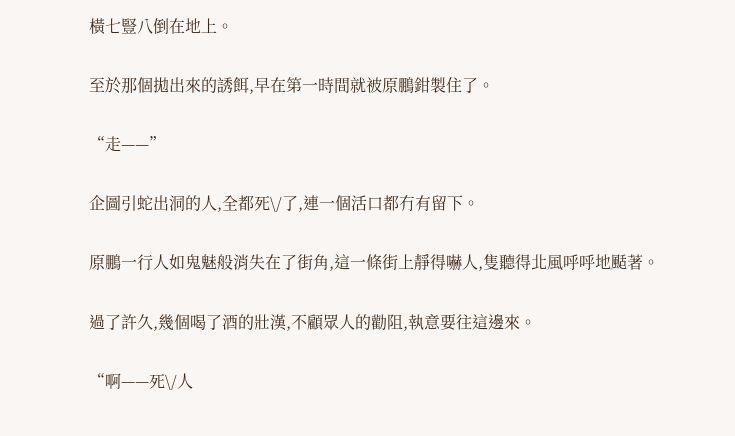橫七豎八倒在地上。

至於那個拋出來的誘餌,早在第一時間就被原鵬鉗製住了。

“走——”

企圖引蛇出洞的人,全都死\/了,連一個活口都冇有留下。

原鵬一行人如鬼魅般消失在了街角,這一條街上靜得嚇人,隻聽得北風呼呼地颳著。

過了許久,幾個喝了酒的壯漢,不顧眾人的勸阻,執意要往這邊來。

“啊——死\/人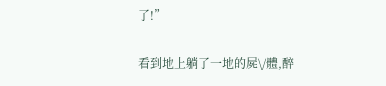了!”

看到地上躺了一地的屍\/體,醉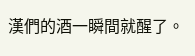漢們的酒一瞬間就醒了。